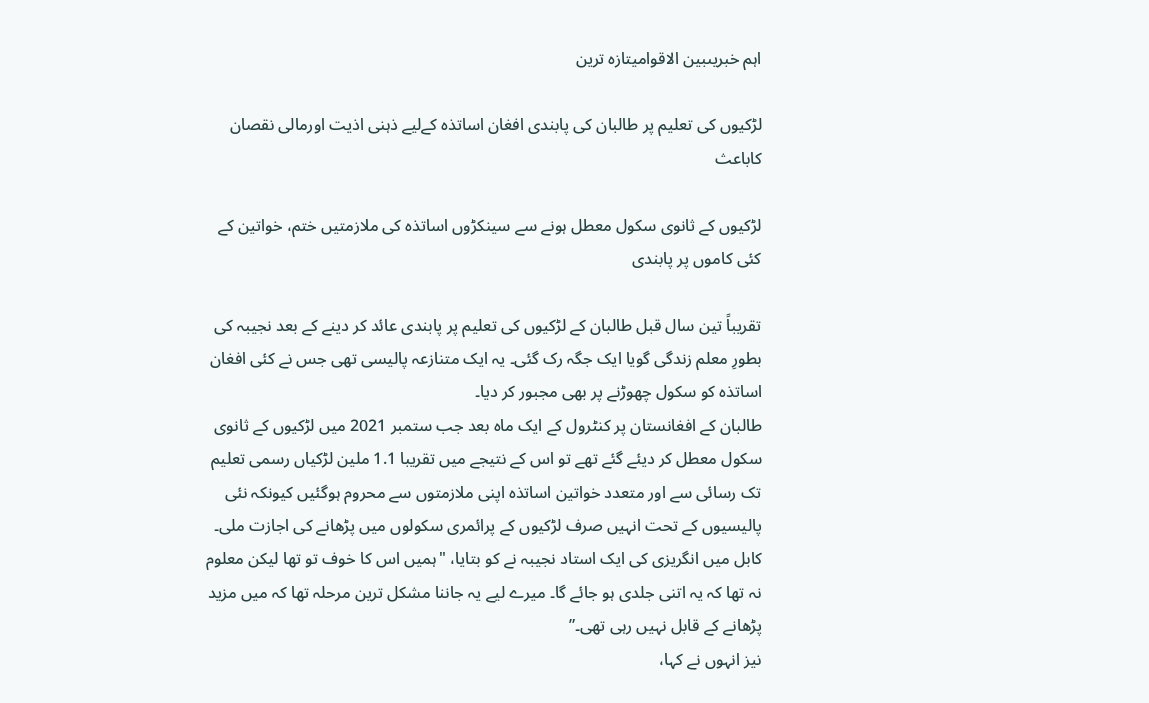اہم خبریںبین الاقوامیتازہ ترین

لڑکیوں کی تعلیم پر طالبان کی پابندی افغان اساتذہ کےلیے ذہنی اذیت اورمالی نقصان کاباعث

لڑکیوں کے ثانوی سکول معطل ہونے سے سینکڑوں اساتذہ کی ملازمتیں ختم، خواتین کے کئی کاموں پر پابندی

تقریباً تین سال قبل طالبان کے لڑکیوں کی تعلیم پر پابندی عائد کر دینے کے بعد نجیبہ کی بطورِ معلم زندگی گویا ایک جگہ رک گئی۔ یہ ایک متنازعہ پالیسی تھی جس نے کئی افغان اساتذہ کو سکول چھوڑنے پر بھی مجبور کر دیا۔
طالبان کے افغانستان پر کنٹرول کے ایک ماہ بعد جب ستمبر 2021 میں لڑکیوں کے ثانوی سکول معطل کر دیئے گئے تھے تو اس کے نتیجے میں تقریبا 1.1 ملین لڑکیاں رسمی تعلیم تک رسائی سے اور متعدد خواتین اساتذہ اپنی ملازمتوں سے محروم ہوگئیں کیونکہ نئی پالیسیوں کے تحت انہیں صرف لڑکیوں کے پرائمری سکولوں میں پڑھانے کی اجازت ملی۔
کابل میں انگریزی کی ایک استاد نجیبہ نے کو بتایا، "ہمیں اس کا خوف تو تھا لیکن معلوم نہ تھا کہ یہ اتنی جلدی ہو جائے گا۔ میرے لیے یہ جاننا مشکل ترین مرحلہ تھا کہ میں مزید پڑھانے کے قابل نہیں رہی تھی۔”
نیز انہوں نے کہا،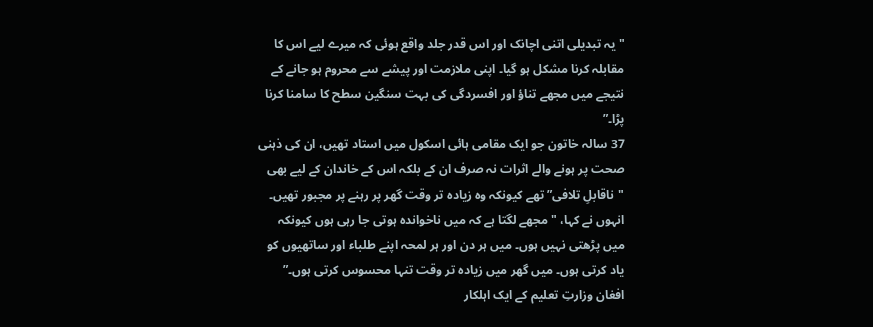"یہ تبدیلی اتنی اچانک اور اس قدر جلد واقع ہوئی کہ میرے لیے اس کا مقابلہ کرنا مشکل ہو گیا۔ اپنی ملازمت اور پیشے سے محروم ہو جانے کے نتیجے میں مجھے تناؤ اور افسردگی کی بہت سنگین سطح کا سامنا کرنا پڑا۔”
37 سالہ خاتون جو ایک مقامی ہائی اسکول میں استاد تھیں، ان کی ذہنی صحت پر ہونے والے اثرات نہ صرف ان کے بلکہ اس کے خاندان کے لیے بھی "ناقابلِ تلافی” تھے کیونکہ وہ زیادہ تر وقت گھر پر رہنے پر مجبور تھیں۔
انہوں نے کہا، "مجھے لگتا ہے کہ میں ناخواندہ ہوتی جا رہی ہوں کیونکہ میں پڑھتی نہیں ہوں۔ میں ہر دن اور ہر لمحہ اپنے طلباء اور ساتھیوں کو یاد کرتی ہوں۔ میں گھر میں زیادہ تر وقت تنہا محسوس کرتی ہوں۔”
افغان وزارتِ تعلیم کے ایک اہلکار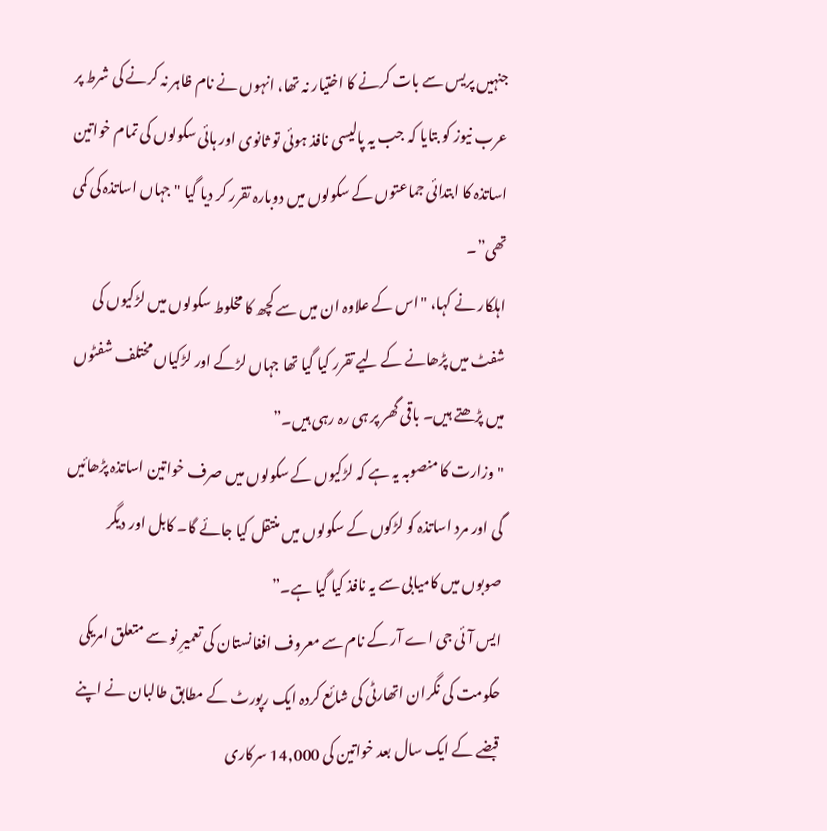جنہیں پریس سے بات کرنے کا اختیار نہ تھا، انہوں نے نام ظاہر نہ کرنے کی شرط پر عرب نیوز کو بتایا کہ جب یہ پالیسی نافذ ہوئی تو ثانوی اور ہائی سکولوں کی تمام خواتین اساتذہ کا ابتدائی جماعتوں کے سکولوں میں دوبارہ تقرر کر دیا گیا "جہاں اساتذہ کی کمی تھی”۔
اہلکار نے کہا، "اس کے علاوہ ان میں سے کچھ کا مخلوط سکولوں میں لڑکیوں کی شفٹ میں پڑھانے کے لیے تقرر کیا گیا تھا جہاں لڑکے اور لڑکیاں مختلف شفٹوں میں پڑھتے ہیں۔ باقی گھر پر ہی رہ رہی ہیں۔”
"وزارت کا منصوبہ یہ ہے کہ لڑکیوں کے سکولوں میں صرف خواتین اساتذہ پڑھائیں گی اور مرد اساتذہ کو لڑکوں کے سکولوں میں منتقل کیا جائے گا۔ کابل اور دیگر صوبوں میں کامیابی سے یہ نافذ کیا گیا ہے۔”
ایس آئی جی اے آر کے نام سے معروف افغانستان کی تعمیرِ نو سے متعلق امریکی حکومت کی نگران اتھارٹی کی شائع کردہ ایک رپورٹ کے مطابق طالبان نے اپنے قبضے کے ایک سال بعد خواتین کی 14,000 سرکاری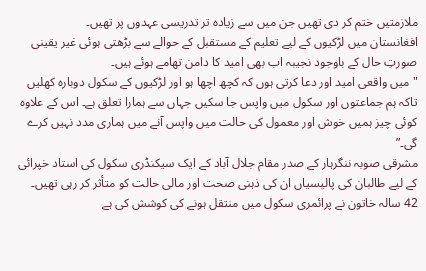ملازمتیں ختم کر دی تھیں جن میں سے زیادہ تر تدریسی عہدوں پر تھیں۔
افغانستان میں لڑکیوں کے لیے تعلیم کے مستقبل کے حوالے سے بڑھتی ہوئی غیر یقینی صورتِ حال کے باوجود نجیبہ اب بھی امید کا دامن تھامے ہوئے ہیں۔
"میں واقعی امید اور دعا کرتی ہوں کہ کچھ اچھا ہو اور لڑکیوں کے سکول دوبارہ کھلیں تاکہ ہم جماعتوں اور سکول میں واپس جا سکیں جہاں سے ہمارا تعلق ہے۔ اس کے علاوہ کوئی چیز ہمیں خوش اور معمول کی حالت میں واپس آنے میں ہماری مدد نہیں کرے گی۔”
مشرقی صوبہ ننگرہار کے صدر مقام جلال آباد کے ایک سیکنڈری سکول کی استاد خپرائی کے لیے طالبان کی پالیسیاں ان کی ذہنی صحت اور مالی حالت کو متأثر کر رہی تھیں۔
42 سالہ خاتون نے پرائمری سکول میں منتقل ہونے کی کوشش کی ہے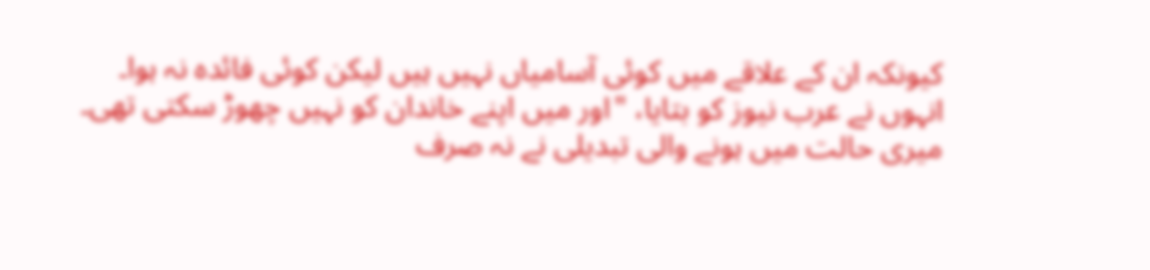کیونکہ ان کے علاقے میں کوئی آسامیاں نہیں ہیں لیکن کوئی فائدہ نہ ہوا۔
انہوں نے عرب نیوز کو بتایا، "اور میں اپنے خاندان کو نہیں چھوڑ سکتی تھی۔ میری حالت میں ہونے والی تبدیلی نے نہ صرف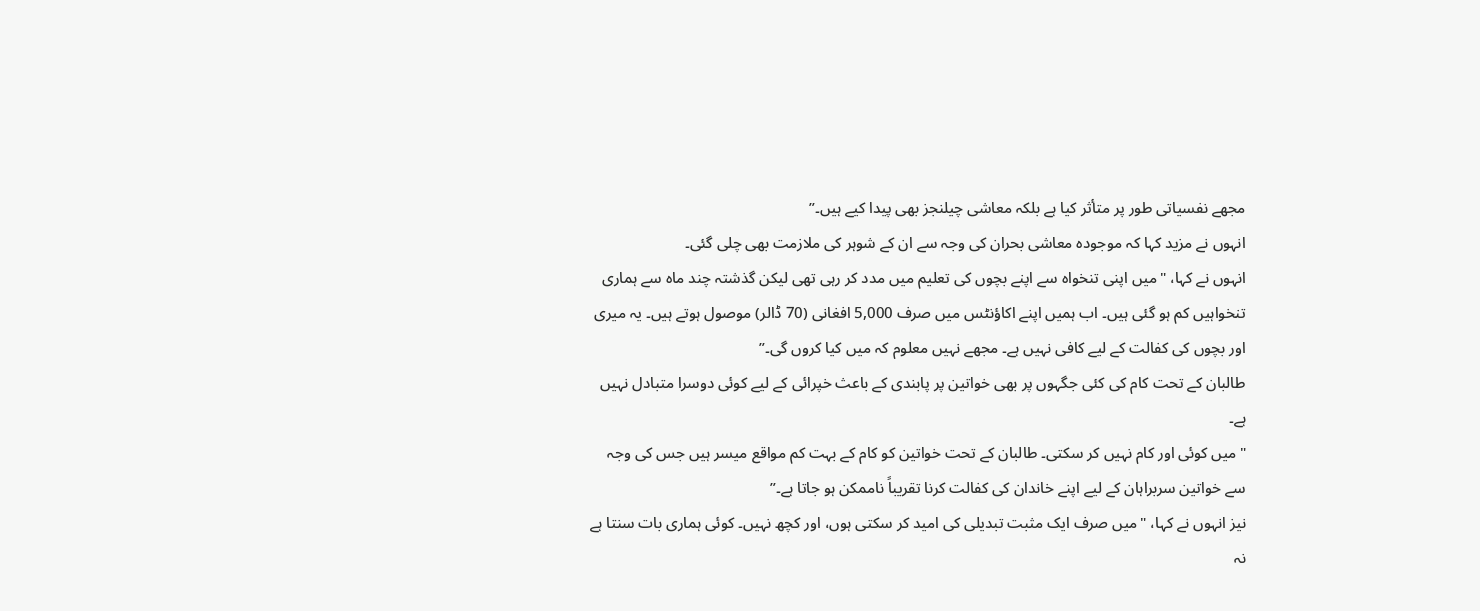مجھے نفسیاتی طور پر متأثر کیا ہے بلکہ معاشی چیلنجز بھی پیدا کیے ہیں۔”
انہوں نے مزید کہا کہ موجودہ معاشی بحران کی وجہ سے ان کے شوہر کی ملازمت بھی چلی گئی۔
انہوں نے کہا، "میں اپنی تنخواہ سے اپنے بچوں کی تعلیم میں مدد کر رہی تھی لیکن گذشتہ چند ماہ سے ہماری تنخواہیں کم ہو گئی ہیں۔ اب ہمیں اپنے اکاؤنٹس میں صرف 5,000 افغانی (70 ڈالر) موصول ہوتے ہیں۔ یہ میری اور بچوں کی کفالت کے لیے کافی نہیں ہے۔ مجھے نہیں معلوم کہ میں کیا کروں گی۔”
طالبان کے تحت کام کی کئی جگہوں پر بھی خواتین پر پابندی کے باعث خپرائی کے لیے کوئی دوسرا متبادل نہیں ہے۔
"میں کوئی اور کام نہیں کر سکتی۔ طالبان کے تحت خواتین کو کام کے بہت کم مواقع میسر ہیں جس کی وجہ سے خواتین سربراہان کے لیے اپنے خاندان کی کفالت کرنا تقریباً ناممکن ہو جاتا ہے۔”
نیز انہوں نے کہا، "میں صرف ایک مثبت تبدیلی کی امید کر سکتی ہوں، اور کچھ نہیں۔ کوئی ہماری بات سنتا ہے نہ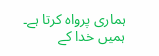ہماری پرواہ کرتا ہے۔ ہمیں خدا کے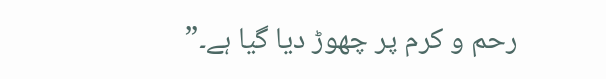رحم و کرم پر چھوڑ دیا گیا ہے۔”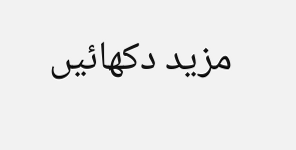مزید دکھائیں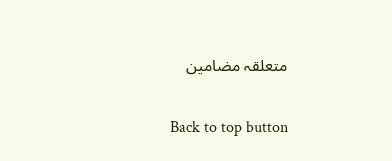متعلقہ مضامین

Back to top button